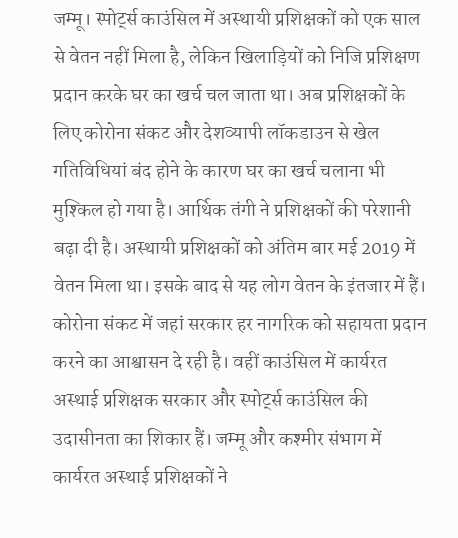जम्मू। स्पोर्ट्स काउंसिल में अस्थायी प्रशिक्षकों को एक साल से वेतन नहीं मिला है, लेकिन खिलाड़ियों को निजि प्रशिक्षण प्रदान करके घर का खर्च चल जाता था। अब प्रशिक्षकों के लिए कोरोना संकट और देशव्यापी लॉकडाउन से खेल गतिविधियां बंद होने के कारण घर का खर्च चलाना भी मुश्किल हो गया है। आर्थिक तंगी ने प्रशिक्षकों की परेशानी बढ़ा दी है। अस्थायी प्रशिक्षकों को अंतिम बार मई 2019 में वेतन मिला था। इसके बाद से यह लोग वेतन के इंतजार में हैं।
कोरोना संकट में जहां सरकार हर नागरिक को सहायता प्रदान करने का आश्वासन दे रही है। वहीं काउंसिल में कार्यरत अस्थाई प्रशिक्षक सरकार और स्पोर्ट्स काउंसिल की उदासीनता का शिकार हैं। जम्मू और कश्मीर संभाग में कार्यरत अस्थाई प्रशिक्षकों ने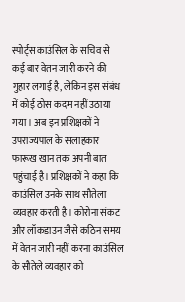स्पोर्ट्स काउंसिल के सचिव से कई बार वेतन जारी करने की गुहार लगाई है, लेकिन इस संबंध में कोई ठोस कदम नहीं उठाया गया। अब इन प्रशिक्षकों ने उपराज्यपाल के सलाहकार फारूख खान तक अपनी बात पहुंचाई है। प्रशिक्षकों ने कहा कि काउंसिल उनके साथ सौतेला व्यवहार करती है। कोरोना संकट और लॉकडाउन जैसे कठिन समय में वेतन जारी नहीं करना काउंसिल के सौतेले व्यवहार को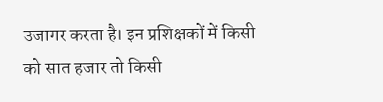उजागर करता है। इन प्रशिक्षकों में किसी को सात हजार तो किसी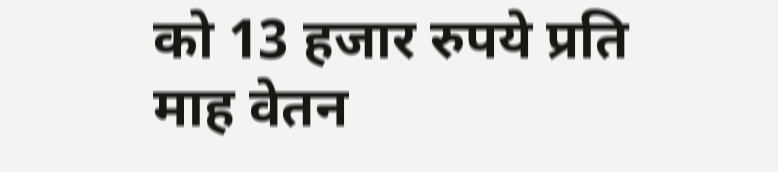को 13 हजार रुपये प्रति माह वेतन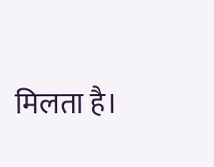मिलता है।